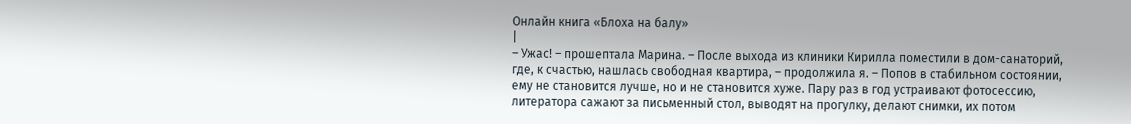Онлайн книга «Блоха на балу»
|
– Ужас! – прошептала Марина. – После выхода из клиники Кирилла поместили в дом-санаторий, где, к счастью, нашлась свободная квартира, – продолжила я. – Попов в стабильном состоянии, ему не становится лучше, но и не становится хуже. Пару раз в год устраивают фотосессию, литератора сажают за письменный стол, выводят на прогулку, делают снимки, их потом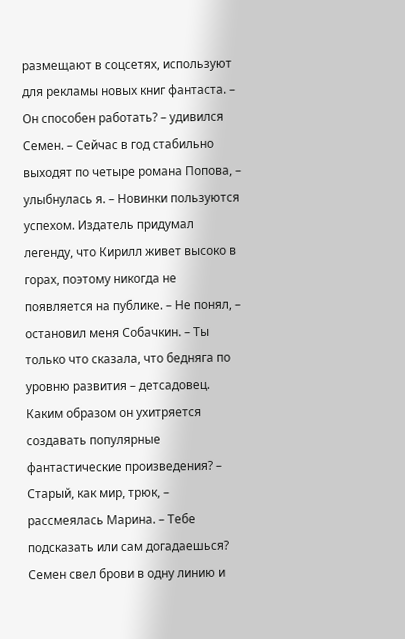размещают в соцсетях, используют для рекламы новых книг фантаста. – Он способен работать? – удивился Семен. – Сейчас в год стабильно выходят по четыре романа Попова, – улыбнулась я. – Новинки пользуются успехом. Издатель придумал легенду, что Кирилл живет высоко в горах, поэтому никогда не появляется на публике. – Не понял, – остановил меня Собачкин. – Ты только что сказала, что бедняга по уровню развития – детсадовец. Каким образом он ухитряется создавать популярные фантастические произведения? – Старый, как мир, трюк, – рассмеялась Марина. – Тебе подсказать или сам догадаешься? Семен свел брови в одну линию и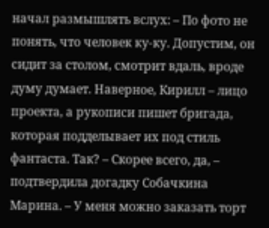начал размышлять вслух: – По фото не понять, что человек ку-ку. Допустим, он сидит за столом, смотрит вдаль, вроде думу думает. Наверное, Кирилл – лицо проекта, а рукописи пишет бригада, которая подделывает их под стиль фантаста. Так? – Скорее всего, да, – подтвердила догадку Собачкина Марина. – У меня можно заказать торт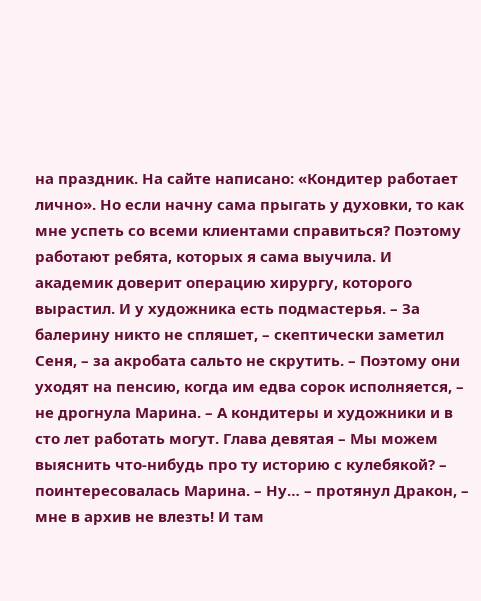на праздник. На сайте написано: «Кондитер работает лично». Но если начну сама прыгать у духовки, то как мне успеть со всеми клиентами справиться? Поэтому работают ребята, которых я сама выучила. И академик доверит операцию хирургу, которого вырастил. И у художника есть подмастерья. – За балерину никто не спляшет, – скептически заметил Сеня, – за акробата сальто не скрутить. – Поэтому они уходят на пенсию, когда им едва сорок исполняется, – не дрогнула Марина. – А кондитеры и художники и в сто лет работать могут. Глава девятая – Мы можем выяснить что-нибудь про ту историю с кулебякой? – поинтересовалась Марина. – Ну… – протянул Дракон, – мне в архив не влезть! И там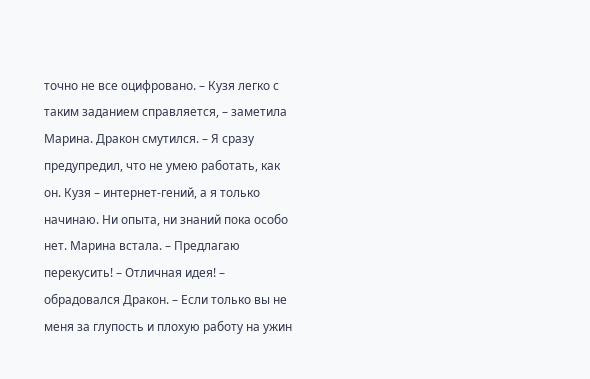точно не все оцифровано. – Кузя легко с таким заданием справляется, – заметила Марина. Дракон смутился. – Я сразу предупредил, что не умею работать, как он. Кузя – интернет-гений, а я только начинаю. Ни опыта, ни знаний пока особо нет. Марина встала. – Предлагаю перекусить! – Отличная идея! – обрадовался Дракон. – Если только вы не меня за глупость и плохую работу на ужин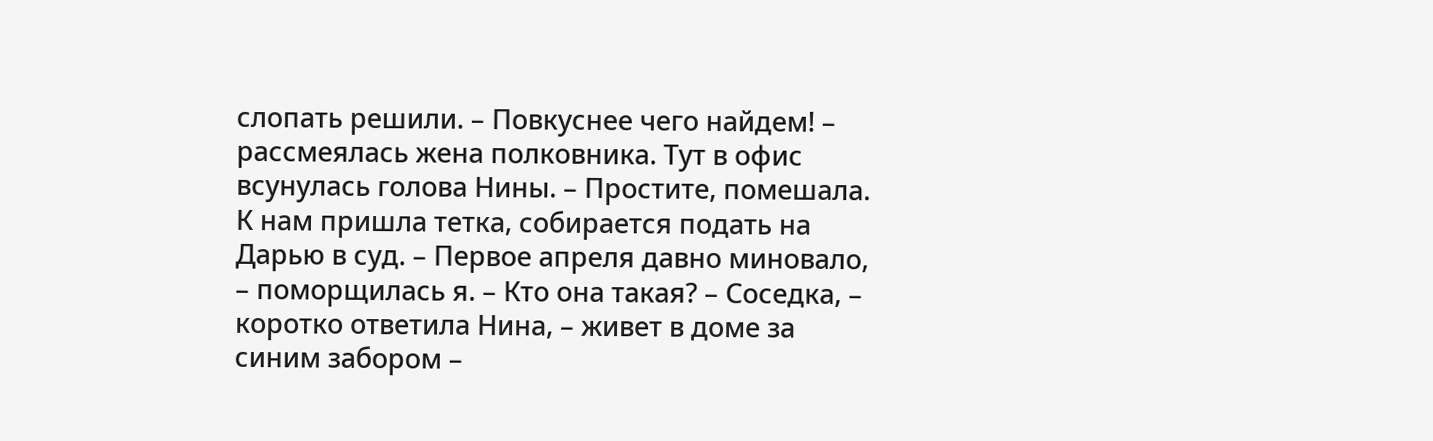слопать решили. – Повкуснее чего найдем! – рассмеялась жена полковника. Тут в офис всунулась голова Нины. – Простите, помешала. К нам пришла тетка, собирается подать на Дарью в суд. – Первое апреля давно миновало, – поморщилась я. – Кто она такая? – Соседка, – коротко ответила Нина, – живет в доме за синим забором –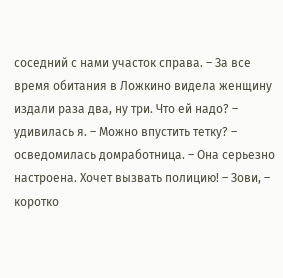соседний с нами участок справа. – За все время обитания в Ложкино видела женщину издали раза два, ну три. Что ей надо? – удивилась я. – Можно впустить тетку? – осведомилась домработница. – Она серьезно настроена. Хочет вызвать полицию! – Зови, – коротко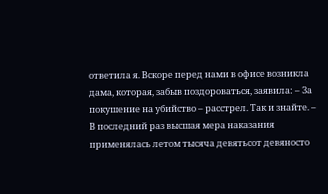ответила я. Вскоре перед нами в офисе возникла дама, которая, забыв поздороваться, заявила: – За покушение на убийство – расстрел. Так и знайте. – В последний раз высшая мера наказания применялась летом тысяча девятьсот девяносто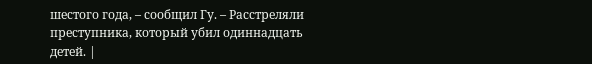шестого года, – сообщил Гу. – Расстреляли преступника, который убил одиннадцать детей. |